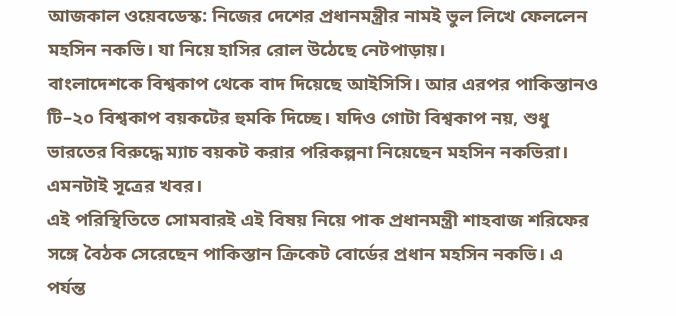আজকাল ওয়েবডেস্ক: নিজের দেশের প্রধানমন্ত্রীর নামই ভুল লিখে ফেললেন মহসিন নকভি। যা নিয়ে হাসির রোল উঠেছে নেটপাড়ায়।
বাংলাদেশকে বিশ্বকাপ থেকে বাদ দিয়েছে আইসিসি। আর এরপর পাকিস্তানও টি–২০ বিশ্বকাপ বয়কটের হুমকি দিচ্ছে। যদিও গোটা বিশ্বকাপ নয়, শুধু ভারতের বিরুদ্ধে ম্যাচ বয়কট করার পরিকল্পনা নিয়েছেন মহসিন নকভিরা। এমনটাই সূত্রের খবর।
এই পরিস্থিতিতে সোমবারই এই বিষয় নিয়ে পাক প্রধানমন্ত্রী শাহবাজ শরিফের সঙ্গে বৈঠক সেরেছেন পাকিস্তান ক্রিকেট বোর্ডের প্রধান মহসিন নকভি। এ পর্যন্ত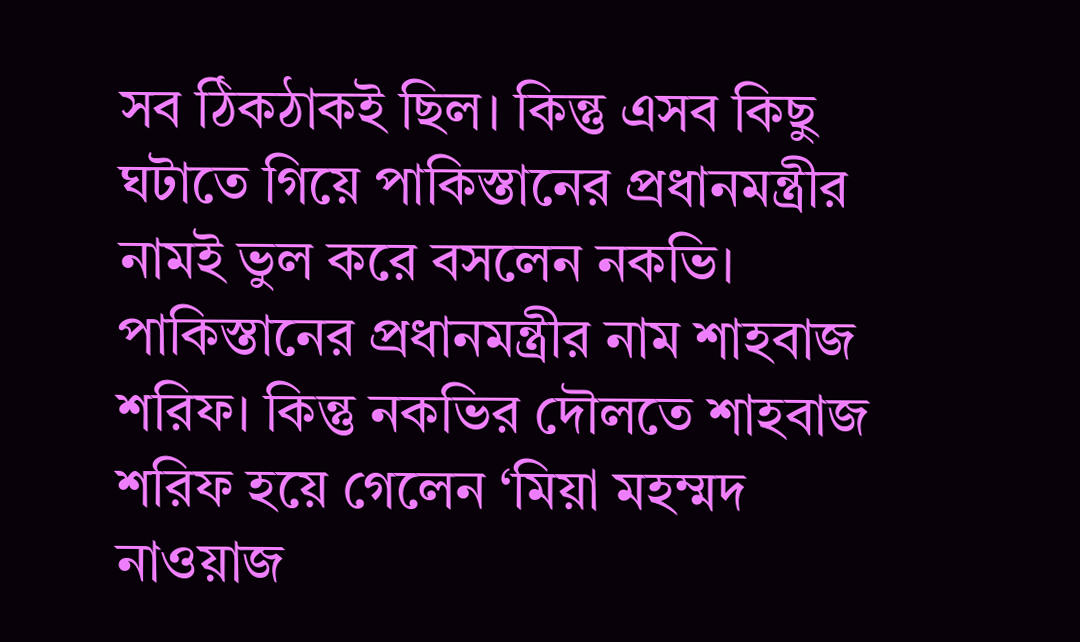সব ঠিকঠাকই ছিল। কিন্তু এসব কিছু ঘটাতে গিয়ে পাকিস্তানের প্রধানমন্ত্রীর নামই ভুল করে বসলেন নকভি।
পাকিস্তানের প্রধানমন্ত্রীর নাম শাহবাজ শরিফ। কিন্তু নকভির দৌলতে শাহবাজ শরিফ হয়ে গেলেন ‘মিয়া মহম্মদ নাওয়াজ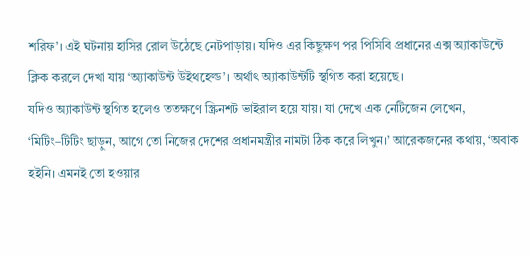শরিফ’। এই ঘটনায় হাসির রোল উঠেছে নেটপাড়ায়। যদিও এর কিছুক্ষণ পর পিসিবি প্রধানের এক্স অ্যাকাউন্টে ক্লিক করলে দেখা যায় ‘অ্যাকাউন্ট উইথহেল্ড’। অর্থাৎ অ্যাকাউন্টটি স্থগিত করা হয়েছে।
যদিও অ্যাকাউন্ট স্থগিত হলেও ততক্ষণে স্ক্রিনশট ভাইরাল হয়ে যায়। যা দেখে এক নেটিজেন লেখেন, ‘মিটিং–টিটিং ছাড়ুন, আগে তো নিজের দেশের প্রধানমন্ত্রীর নামটা ঠিক করে লিখুন।’ আরেকজনের কথায়, ‘অবাক হইনি। এমনই তো হওয়ার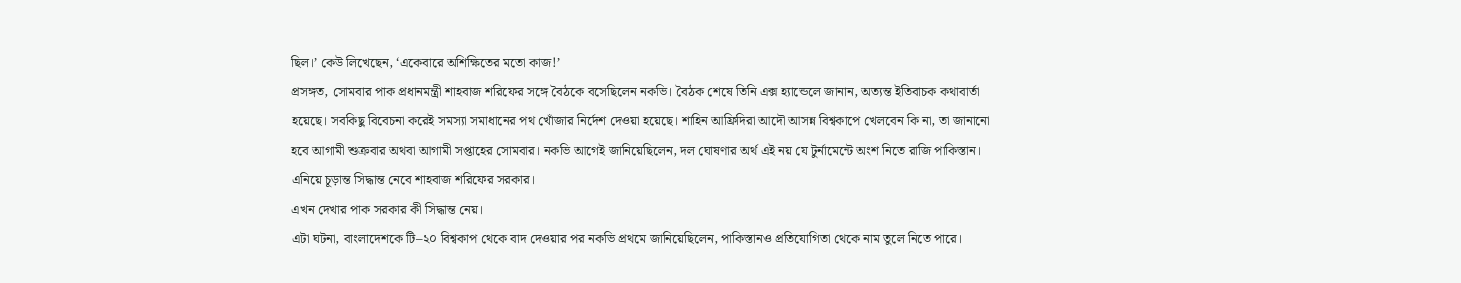ছিল।’ কেউ লিখেছেন, ‘একেবারে অশিক্ষিতের মতো কাজ!’
প্রসঙ্গত, সোমবার পাক প্রধানমন্ত্রী শাহবাজ শরিফের সঙ্গে বৈঠকে বসেছিলেন নকভি। বৈঠক শেষে তিনি এক্স হ্যান্ডেলে জানান, অত্যন্ত ইতিবাচক কথাবার্তা হয়েছে। সবকিছু বিবেচনা করেই সমস্যা সমাধানের পথ খোঁজার নির্দেশ দেওয়া হয়েছে। শাহিন আফ্রিদিরা আদৌ আসন্ন বিশ্বকাপে খেলবেন কি না, তা জানানো হবে আগামী শুক্রবার অথবা আগামী সপ্তাহের সোমবার। নকভি আগেই জানিয়েছিলেন, দল ঘোষণার অর্থ এই নয় যে টুর্নামেন্টে অংশ নিতে রাজি পাকিস্তান। এনিয়ে চূড়ান্ত সিদ্ধান্ত নেবে শাহবাজ শরিফের সরকার।
এখন দেখার পাক সরকার কী সিদ্ধান্ত নেয়।
এটা ঘটনা, বাংলাদেশকে টি–২০ বিশ্বকাপ থেকে বাদ দেওয়ার পর নকভি প্রথমে জানিয়েছিলেন, পাকিস্তানও প্রতিযোগিতা থেকে নাম তুলে নিতে পারে।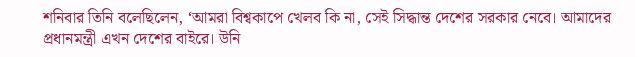শনিবার তিনি বলেছিলেন, ‘আমরা বিশ্বকাপে খেলব কি না, সেই সিদ্ধান্ত দেশের সরকার নেবে। আমাদের প্রধানমন্ত্রী এখন দেশের বাইরে। উনি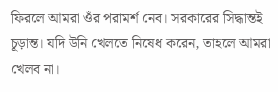ফিরলে আমরা ওঁর পরামর্শ নেব। সরকারের সিদ্ধান্তই চূড়ান্ত। যদি উনি খেলতে নিষেধ করেন, তাহলে আমরা খেলব না।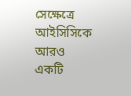সেক্ষেত্রে আইসিসিকে আরও একটি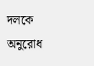দলকে অনুরোধ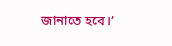জানাতে হবে।’